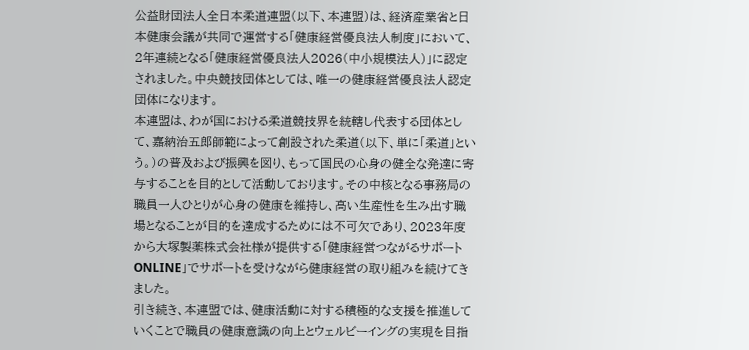公益財団法人全日本柔道連盟(以下、本連盟)は、経済産業省と日本健康会議が共同で運営する「健康経営優良法人制度」において、2年連続となる「健康経営優良法人2026(中小規模法人)」に認定されました。中央競技団体としては、唯一の健康経営優良法人認定団体になります。
本連盟は、わが国における柔道競技界を統轄し代表する団体として、嘉納治五郎師範によって創設された柔道(以下、単に「柔道」という。)の普及および振興を図り、もって国民の心身の健全な発達に寄与することを目的として活動しております。その中核となる事務局の職員一人ひとりが心身の健康を維持し、高い生産性を生み出す職場となることが目的を達成するためには不可欠であり、2023年度から大塚製薬株式会社様が提供する「健康経営つながるサポート ONLINE」でサポートを受けながら健康経営の取り組みを続けてきました。
引き続き、本連盟では、健康活動に対する積極的な支援を推進していくことで職員の健康意識の向上とウェルビーイングの実現を目指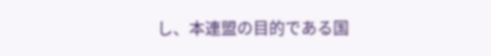し、本連盟の目的である国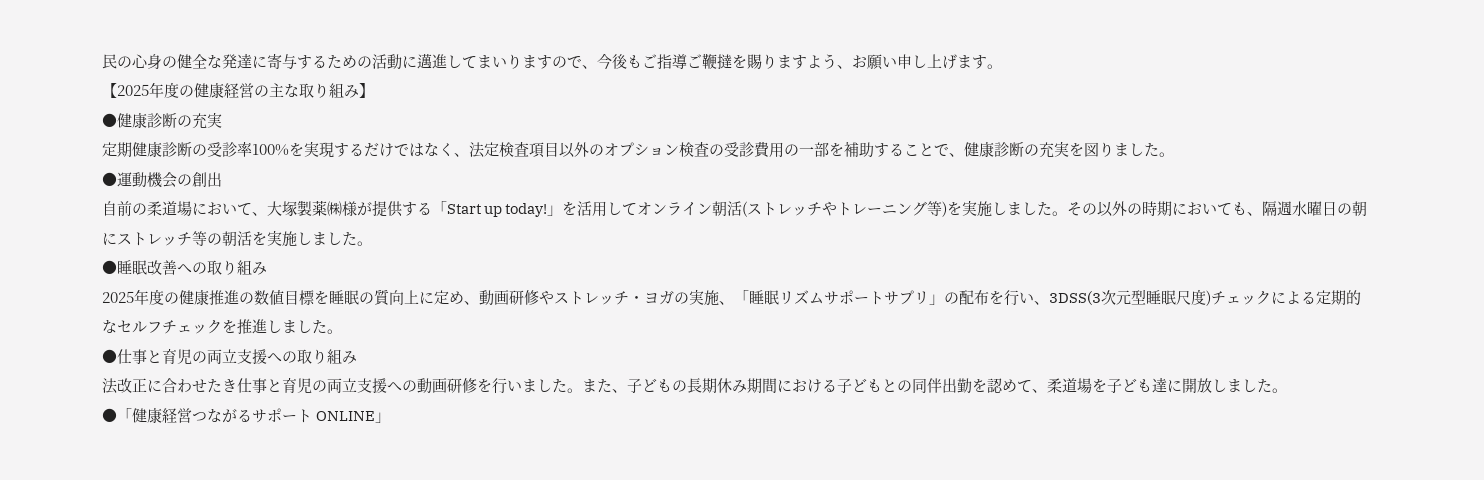民の心身の健全な発達に寄与するための活動に邁進してまいりますので、今後もご指導ご鞭撻を賜りますよう、お願い申し上げます。
【2025年度の健康経営の主な取り組み】
●健康診断の充実
定期健康診断の受診率100%を実現するだけではなく、法定検査項目以外のオプション検査の受診費用の一部を補助することで、健康診断の充実を図りました。
●運動機会の創出
自前の柔道場において、大塚製薬㈱様が提供する「Start up today!」を活用してオンライン朝活(ストレッチやトレーニング等)を実施しました。その以外の時期においても、隔週水曜日の朝にストレッチ等の朝活を実施しました。
●睡眠改善への取り組み
2025年度の健康推進の数値目標を睡眠の質向上に定め、動画研修やストレッチ・ヨガの実施、「睡眠リズムサポートサプリ」の配布を行い、3DSS(3次元型睡眠尺度)チェックによる定期的なセルフチェックを推進しました。
●仕事と育児の両立支援への取り組み
法改正に合わせたき仕事と育児の両立支援への動画研修を行いました。また、子どもの長期休み期間における子どもとの同伴出勤を認めて、柔道場を子ども達に開放しました。
●「健康経営つながるサポート ONLINE」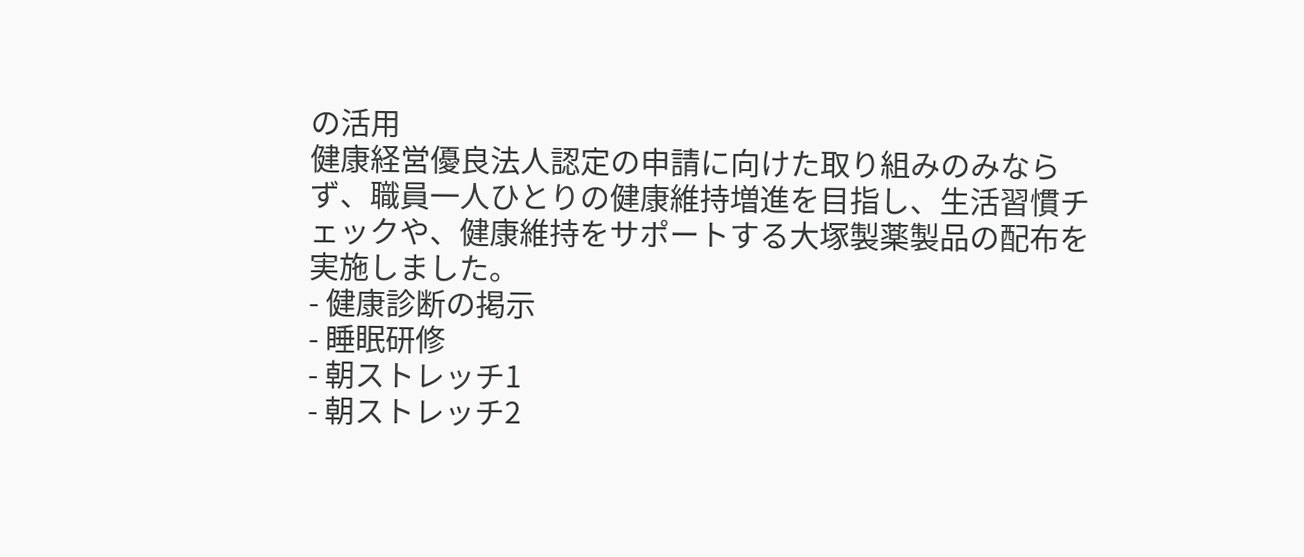の活用
健康経営優良法人認定の申請に向けた取り組みのみならず、職員一人ひとりの健康維持増進を目指し、生活習慣チェックや、健康維持をサポートする大塚製薬製品の配布を実施しました。
- 健康診断の掲示
- 睡眠研修
- 朝ストレッチ1
- 朝ストレッチ2